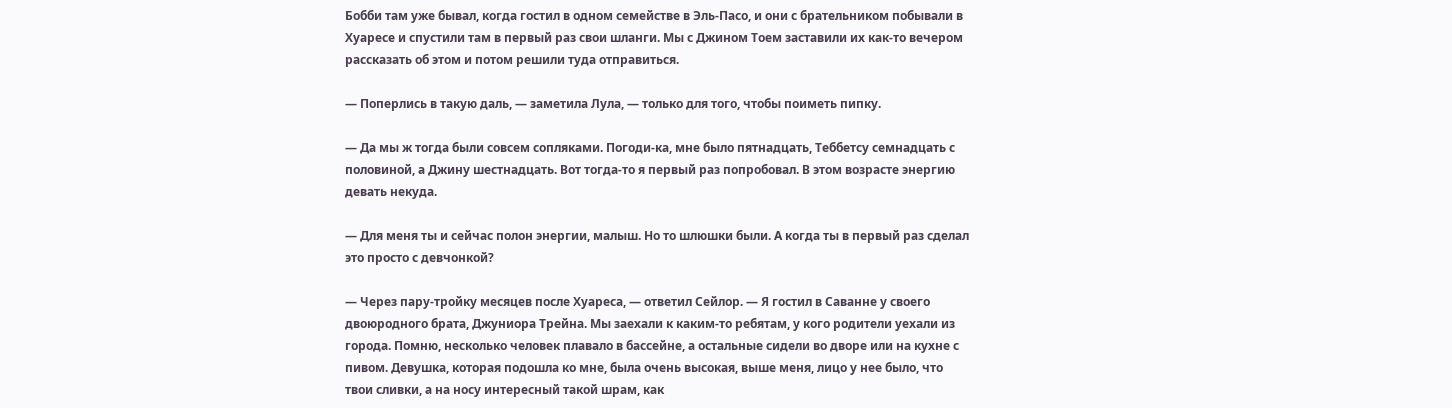Бобби там уже бывал, когда гостил в одном семействе в Эль-Пасо, и они с брательником побывали в Хуаресе и спустили там в первый раз свои шланги. Мы с Джином Тоем заставили их как-то вечером рассказать об этом и потом решили туда отправиться.

— Поперлись в такую даль, — заметила Лула, — только для того, чтобы поиметь пипку.

— Да мы ж тогда были совсем сопляками. Погоди-ка, мне было пятнадцать, Теббетсу семнадцать с половиной, а Джину шестнадцать. Вот тогда-то я первый раз попробовал. В этом возрасте энергию девать некуда.

— Для меня ты и сейчас полон энергии, малыш. Но то шлюшки были. А когда ты в первый раз сделал это просто с девчонкой?

— Через пару-тройку месяцев после Хуареса, — ответил Сейлор. — Я гостил в Саванне у своего двоюродного брата, Джуниора Трейна. Мы заехали к каким-то ребятам, у кого родители уехали из города. Помню, несколько человек плавало в бассейне, а остальные сидели во дворе или на кухне с пивом. Девушка, которая подошла ко мне, была очень высокая, выше меня, лицо у нее было, что твои сливки, а на носу интересный такой шрам, как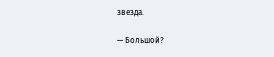звезда.

— Большой?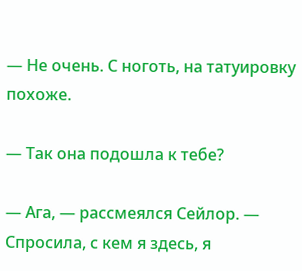— Не очень. С ноготь, на татуировку похоже.

— Так она подошла к тебе?

— Ага, — рассмеялся Сейлор. — Спросила, с кем я здесь, я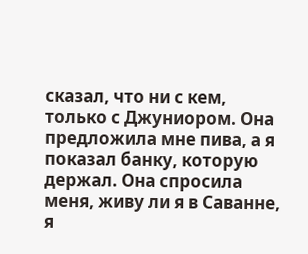сказал, что ни с кем, только с Джуниором. Она предложила мне пива, а я показал банку, которую держал. Она спросила меня, живу ли я в Саванне, я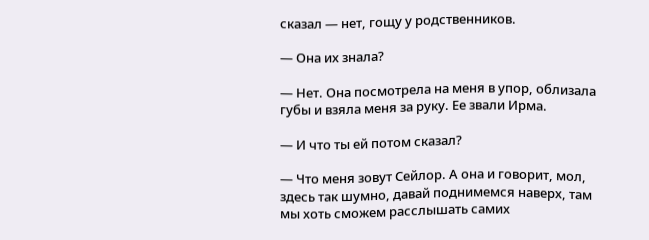сказал — нет, гощу у родственников.

— Она их знала?

— Нет. Она посмотрела на меня в упор, облизала губы и взяла меня за руку. Ее звали Ирма.

— И что ты ей потом сказал?

— Что меня зовут Сейлор. А она и говорит, мол, здесь так шумно, давай поднимемся наверх, там мы хоть сможем расслышать самих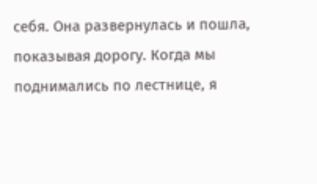себя. Она развернулась и пошла, показывая дорогу. Когда мы поднимались по лестнице, я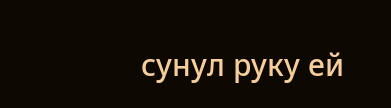сунул руку ей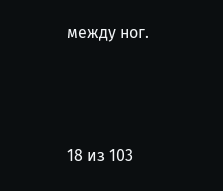между ног.



18 из 103